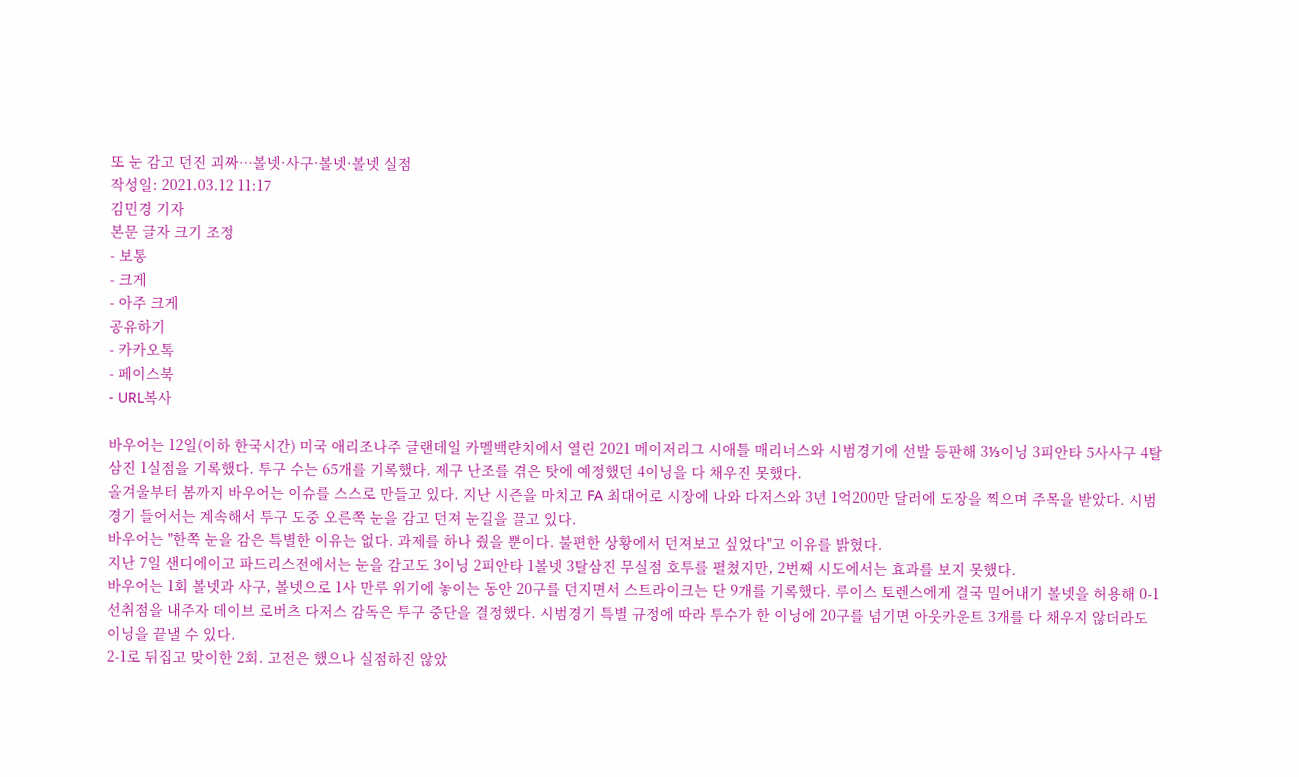또 눈 감고 던진 괴짜…볼넷·사구·볼넷·볼넷 실점
작성일: 2021.03.12 11:17
김민경 기자
본문 글자 크기 조정
- 보통
- 크게
- 아주 크게
공유하기
- 카카오톡
- 페이스북
- URL복사

바우어는 12일(이하 한국시간) 미국 애리조나주 글랜데일 카멜백랸치에서 열린 2021 메이저리그 시애틀 매리너스와 시범경기에 선발 등판해 3⅓이닝 3피안타 5사사구 4탈삼진 1실점을 기록했다. 투구 수는 65개를 기록했다. 제구 난조를 겪은 탓에 예정했던 4이닝을 다 채우진 못했다.
올겨울부터 봄까지 바우어는 이슈를 스스로 만들고 있다. 지난 시즌을 마치고 FA 최대어로 시장에 나와 다저스와 3년 1억200만 달러에 도장을 찍으며 주목을 받았다. 시범경기 들어서는 계속해서 투구 도중 오른쪽 눈을 감고 던져 눈길을 끌고 있다.
바우어는 "한쪽 눈을 감은 특별한 이유는 없다. 과제를 하나 줬을 뿐이다. 불편한 상황에서 던져보고 싶었다"고 이유를 밝혔다.
지난 7일 샌디에이고 파드리스전에서는 눈을 감고도 3이닝 2피안타 1볼넷 3탈삼진 무실점 호투를 펼쳤지만, 2번째 시도에서는 효과를 보지 못했다.
바우어는 1회 볼넷과 사구, 볼넷으로 1사 만루 위기에 놓이는 동안 20구를 던지면서 스트라이크는 단 9개를 기록했다. 루이스 토렌스에게 결국 밀어내기 볼넷을 허용해 0-1 선취점을 내주자 데이브 로버츠 다저스 감독은 투구 중단을 결정했다. 시범경기 특별 규정에 따라 투수가 한 이닝에 20구를 넘기면 아웃카운트 3개를 다 채우지 않더라도 이닝을 끝낼 수 있다.
2-1로 뒤집고 맞이한 2회. 고전은 했으나 실점하진 않았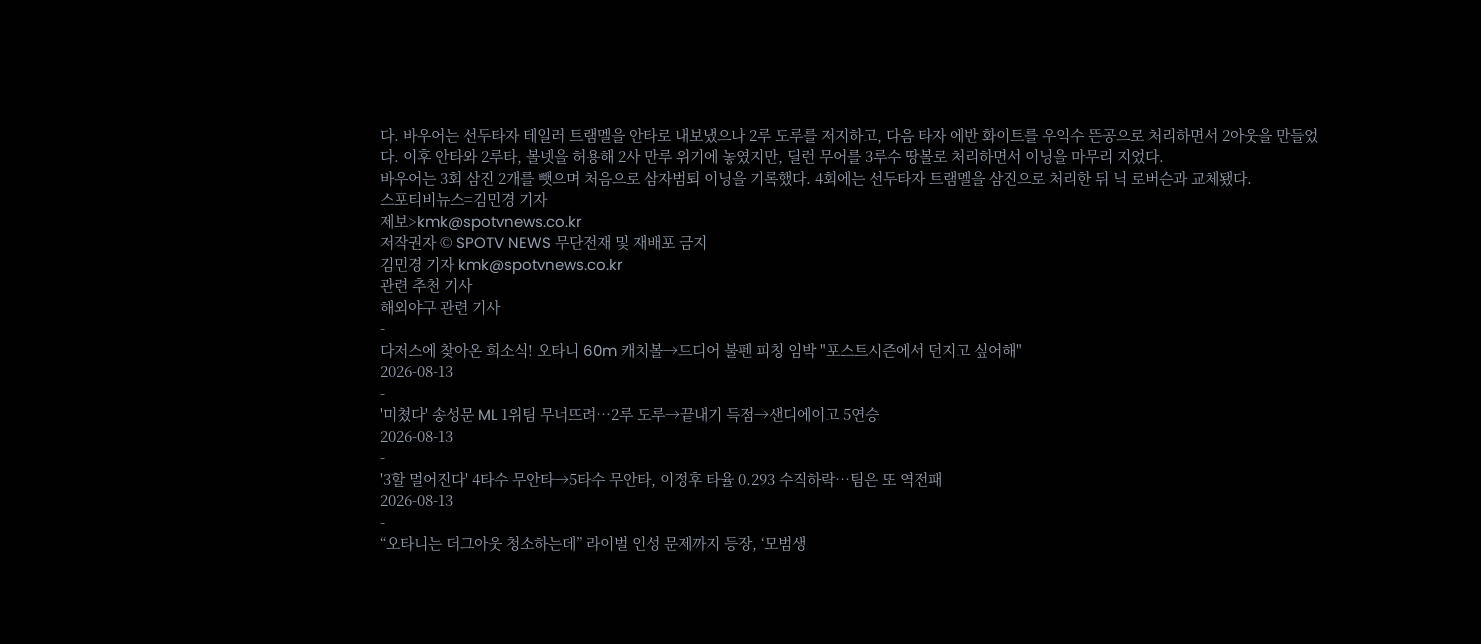다. 바우어는 선두타자 테일러 트램멜을 안타로 내보냈으나 2루 도루를 저지하고, 다음 타자 에반 화이트를 우익수 뜬공으로 처리하면서 2아웃을 만들었다. 이후 안타와 2루타, 볼넷을 허용해 2사 만루 위기에 놓였지만, 딜런 무어를 3루수 땅볼로 처리하면서 이닝을 마무리 지었다.
바우어는 3회 삼진 2개를 뺏으며 처음으로 삼자범퇴 이닝을 기록했다. 4회에는 선두타자 트램멜을 삼진으로 처리한 뒤 닉 로버슨과 교체됐다.
스포티비뉴스=김민경 기자
제보>kmk@spotvnews.co.kr
저작권자 © SPOTV NEWS 무단전재 및 재배포 금지
김민경 기자 kmk@spotvnews.co.kr
관련 추천 기사
해외야구 관련 기사
-
다저스에 찾아온 희소식! 오타니 60m 캐치볼→드디어 불펜 피칭 임박 "포스트시즌에서 던지고 싶어해"
2026-08-13
-
'미쳤다' 송성문 ML 1위팀 무너뜨려…2루 도루→끝내기 득점→샌디에이고 5연승
2026-08-13
-
'3할 멀어진다' 4타수 무안타→5타수 무안타, 이정후 타율 0.293 수직하락…팀은 또 역전패
2026-08-13
-
“오타니는 더그아웃 청소하는데” 라이벌 인성 문제까지 등장, ‘모범생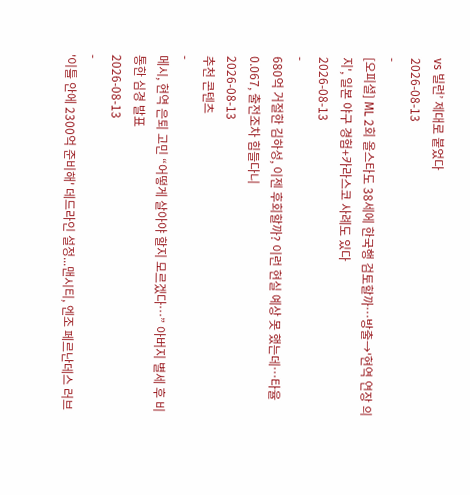vs 빌런’ 제대로 붙었다
2026-08-13
-
[오피셜] ML 2회 올스타도 38세에 한국행 검토할까…방출→'현역 연장 의지', 일본 야구 경험+카라스코 사례도 있다
2026-08-13
-
680억 거절한 김하성, 이젠 후회할까? 이런 현실 예상 못 했는데…타율 0.067, 출전조차 힘들다니
2026-08-13
추천 콘텐츠
-
메시, 현역 은퇴 고민 “어떻게 살아야 할지 모르겠다…” 아버지 별세 후 비통한 심경 발표
2026-08-13
-
'이틀 안에 2300억 준비해' 데드라인 설정...맨시티, 엔조 페르난데스 러브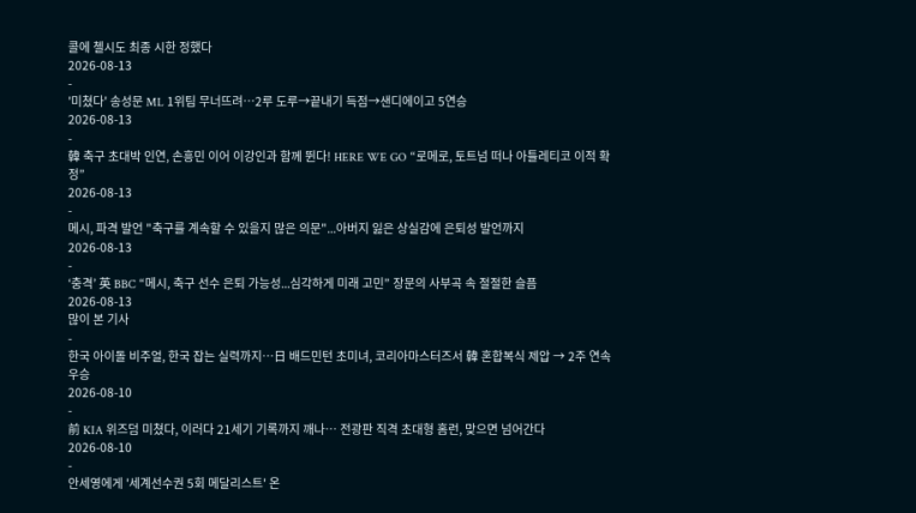콜에 첼시도 최종 시한 정했다
2026-08-13
-
'미쳤다' 송성문 ML 1위팀 무너뜨려…2루 도루→끝내기 득점→샌디에이고 5연승
2026-08-13
-
韓 축구 초대박 인연, 손흥민 이어 이강인과 함께 뛴다! HERE WE GO “로메로, 토트넘 떠나 아틀레티코 이적 확정”
2026-08-13
-
메시, 파격 발언 "축구를 계속할 수 있을지 많은 의문"...아버지 잃은 상실감에 은퇴성 발언까지
2026-08-13
-
‘충격’ 英 BBC “메시, 축구 선수 은퇴 가능성...심각하게 미래 고민” 장문의 사부곡 속 절절한 슬픔
2026-08-13
많이 본 기사
-
한국 아이돌 비주얼, 한국 잡는 실력까지…日 배드민턴 초미녀, 코리아마스터즈서 韓 혼합복식 제압 → 2주 연속 우승
2026-08-10
-
前 KIA 위즈덤 미쳤다, 이러다 21세기 기록까지 깨나… 전광판 직격 초대형 홈런, 맞으면 넘어간다
2026-08-10
-
안세영에게 '세계선수권 5회 메달리스트' 온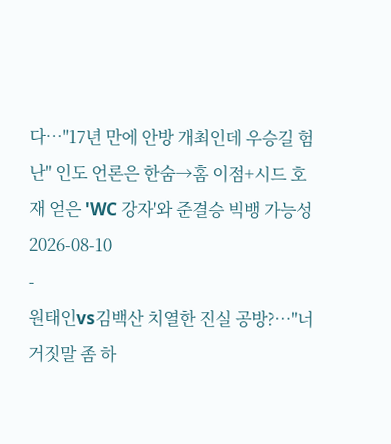다…"17년 만에 안방 개최인데 우승길 험난" 인도 언론은 한숨→홈 이점+시드 호재 얻은 'WC 강자'와 준결승 빅뱅 가능성
2026-08-10
-
원태인vs김백산 치열한 진실 공방?…"너 거짓말 좀 하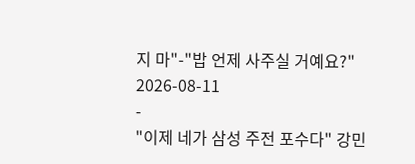지 마"-"밥 언제 사주실 거예요?"
2026-08-11
-
"이제 네가 삼성 주전 포수다" 강민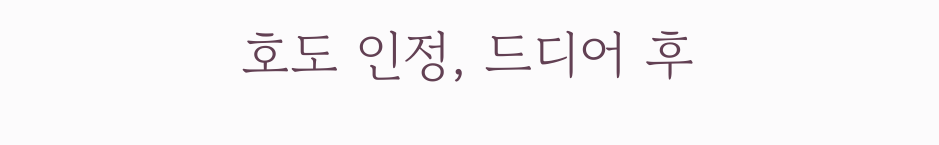호도 인정, 드디어 후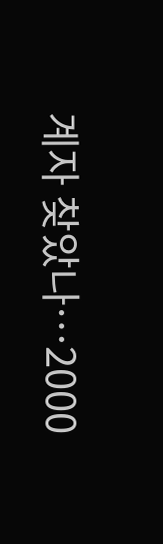계자 찾았나…2000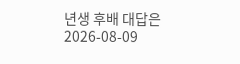년생 후배 대답은
2026-08-09